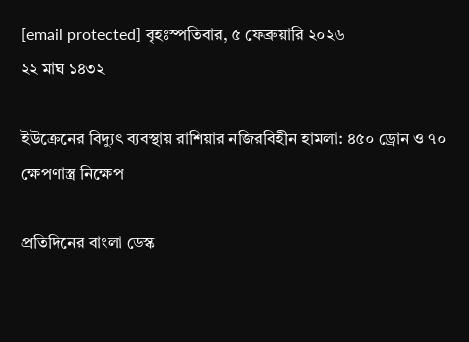[email protected] বৃহঃস্পতিবার, ৫ ফেব্রুয়ারি ২০২৬
২২ মাঘ ১৪৩২

ইউক্রেনের বিদ্যুৎ ব্যবস্থায় রাশিয়ার নজিরবিহীন হামলা: ৪৫০ ড্রোন ও ৭০ ক্ষেপণাস্ত্র নিক্ষেপ

প্রতিদিনের বাংলা ডেস্ক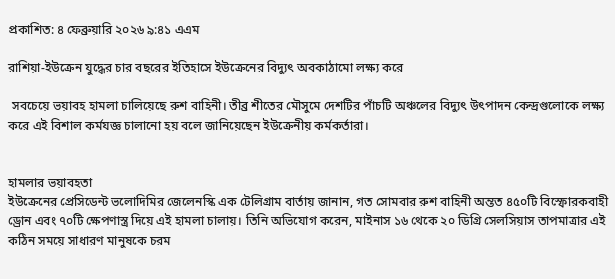প্রকাশিত: ৪ ফেব্রুয়ারি ২০২৬ ৯:৪১ এএম

রাশিয়া-ইউক্রেন যুদ্ধের চার বছরের ইতিহাসে ইউক্রেনের বিদ্যুৎ অবকাঠামো লক্ষ্য করে

 সবচেয়ে ভয়াবহ হামলা চালিয়েছে রুশ বাহিনী। তীব্র শীতের মৌসুমে দেশটির পাঁচটি অঞ্চলের বিদ্যুৎ উৎপাদন কেন্দ্রগুলোকে লক্ষ্য করে এই বিশাল কর্মযজ্ঞ চালানো হয় বলে জানিয়েছেন ইউক্রেনীয় কর্মকর্তারা।


হামলার ভয়াবহতা
ইউক্রেনের প্রেসিডেন্ট ভলোদিমির জেলেনস্কি এক টেলিগ্রাম বার্তায় জানান, গত সোমবার রুশ বাহিনী অন্তত ৪৫০টি বিস্ফোরকবাহী ড্রোন এবং ৭০টি ক্ষেপণাস্ত্র দিয়ে এই হামলা চালায়। তিনি অভিযোগ করেন, মাইনাস ১৬ থেকে ২০ ডিগ্রি সেলসিয়াস তাপমাত্রার এই কঠিন সময়ে সাধারণ মানুষকে চরম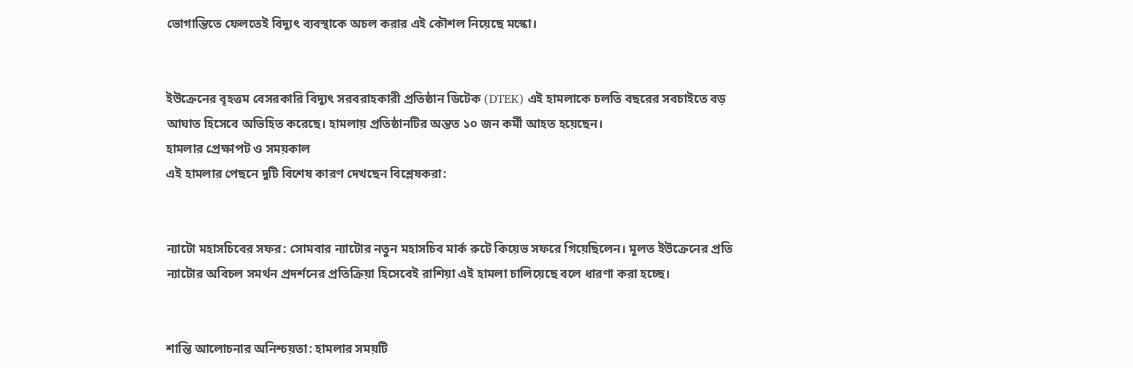ভোগান্তিতে ফেলতেই বিদ্যুৎ ব্যবস্থাকে অচল করার এই কৌশল নিয়েছে মস্কো।


ইউক্রেনের বৃহত্তম বেসরকারি বিদ্যুৎ সরবরাহকারী প্রতিষ্ঠান ডিটেক (DTEK) এই হামলাকে চলতি বছরের সবচাইতে বড় আঘাত হিসেবে অভিহিত করেছে। হামলায় প্রতিষ্ঠানটির অন্তত ১০ জন কর্মী আহত হয়েছেন।
হামলার প্রেক্ষাপট ও সময়কাল
এই হামলার পেছনে দুটি বিশেষ কারণ দেখছেন বিশ্লেষকরা:


ন্যাটো মহাসচিবের সফর: সোমবার ন্যাটোর নতুন মহাসচিব মার্ক রুটে কিয়েভ সফরে গিয়েছিলেন। মূলত ইউক্রেনের প্রতি ন্যাটোর অবিচল সমর্থন প্রদর্শনের প্রতিক্রিয়া হিসেবেই রাশিয়া এই হামলা চালিয়েছে বলে ধারণা করা হচ্ছে।


শান্তি আলোচনার অনিশ্চয়তা: হামলার সময়টি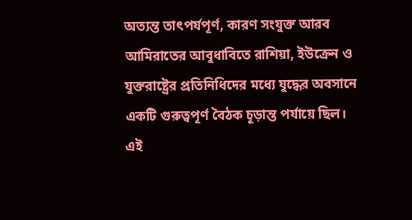অত্যন্ত তাৎপর্যপূর্ণ, কারণ সংযুক্ত আরব আমিরাতের আবুধাবিতে রাশিয়া, ইউক্রেন ও যুক্তরাষ্ট্রের প্রতিনিধিদের মধ্যে যুদ্ধের অবসানে একটি গুরুত্বপূর্ণ বৈঠক চূড়ান্ত পর্যায়ে ছিল। এই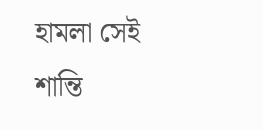হামলা সেই শান্তি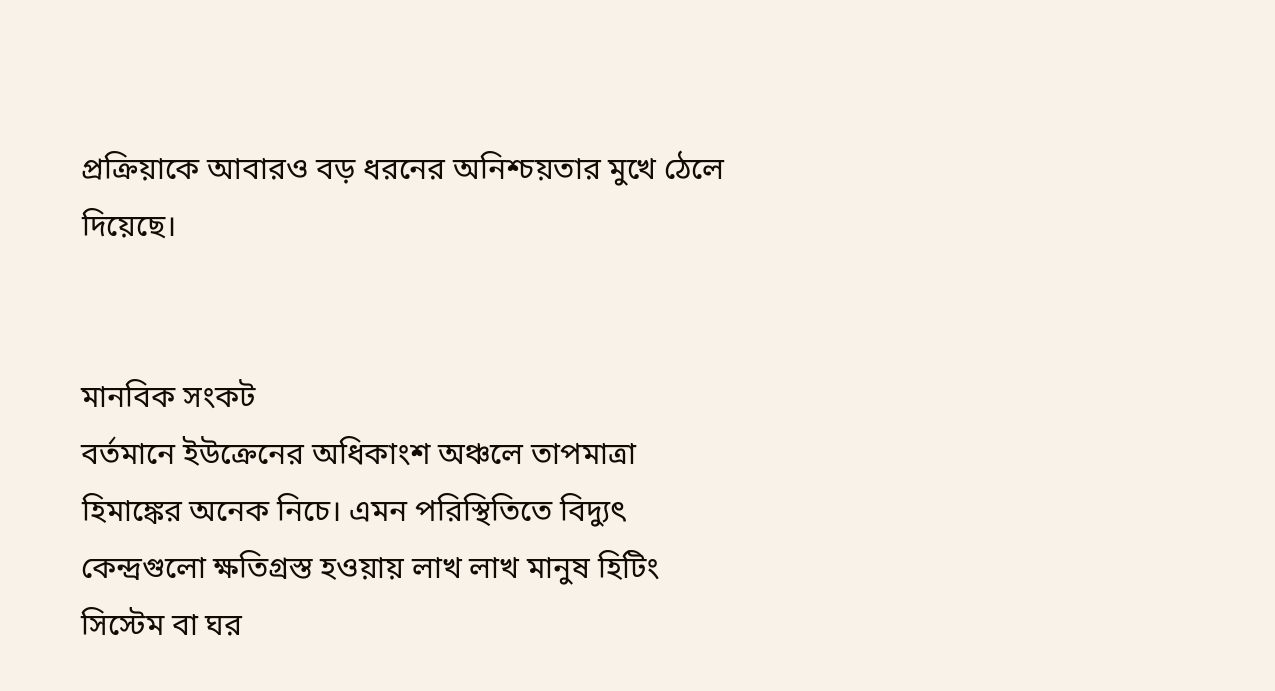প্রক্রিয়াকে আবারও বড় ধরনের অনিশ্চয়তার মুখে ঠেলে দিয়েছে।


মানবিক সংকট
বর্তমানে ইউক্রেনের অধিকাংশ অঞ্চলে তাপমাত্রা হিমাঙ্কের অনেক নিচে। এমন পরিস্থিতিতে বিদ্যুৎ কেন্দ্রগুলো ক্ষতিগ্রস্ত হওয়ায় লাখ লাখ মানুষ হিটিং সিস্টেম বা ঘর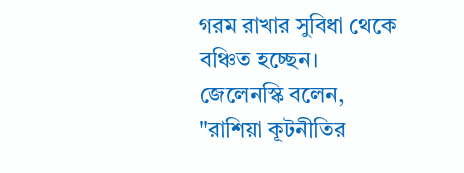গরম রাখার সুবিধা থেকে বঞ্চিত হচ্ছেন। জেলেনস্কি বলেন, "রাশিয়া কূটনীতির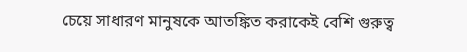চেয়ে সাধারণ মানুষকে আতঙ্কিত করাকেই বেশি গুরুত্ব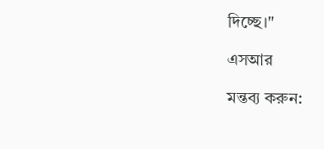দিচ্ছে।"

এসআর

মন্তব্য করুন: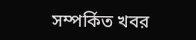সম্পর্কিত খবর